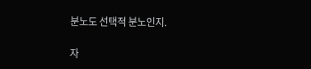분노도 선택적 분노인지.

자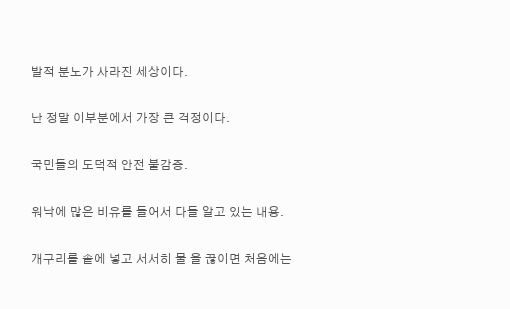발적 분노가 사라진 세상이다.

난 정말 이부분에서 가장 큰 걱정이다.

국민들의 도덕적 안전 불감증.

워낙에 많은 비유를 들어서 다들 알고 있는 내용.

개구리를 솥에 넣고 서서히 물 을 끊이면 처음에는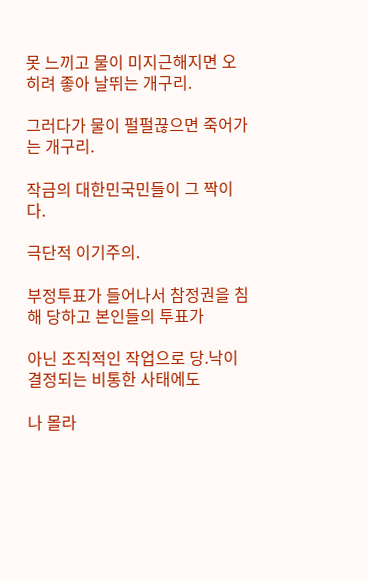못 느끼고 물이 미지근해지면 오히려 좋아 날뛰는 개구리.

그러다가 물이 펄펄끊으면 죽어가는 개구리.

작금의 대한민국민들이 그 짝이다.

극단적 이기주의.

부정투표가 들어나서 참정권을 침해 당하고 본인들의 투표가

아닌 조직적인 작업으로 당.낙이 결정되는 비통한 사태에도

나 몰라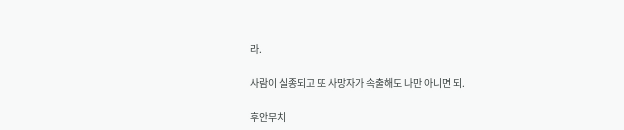라.

사람이 실종되고 또 사망자가 속출해도 나만 아니면 되.

후안무치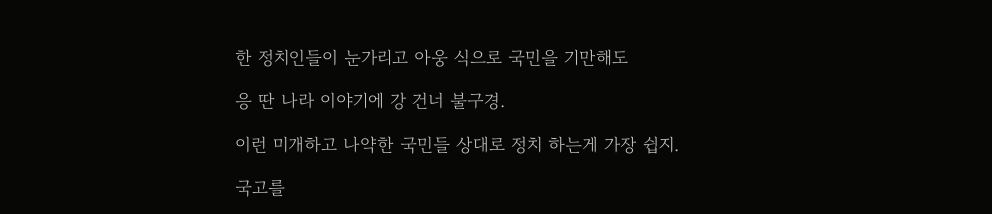한 정치인들이 눈가리고 아웅 식으로 국민을 기만해도

응 딴 나라 이야기에 강 건너 불구경.

이런 미개하고 나약한 국민들 상대로 정치 하는게 가장 쉽지.

국고를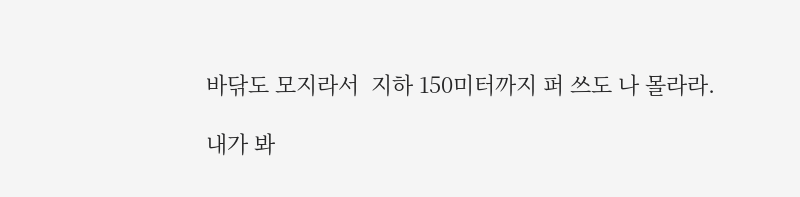바닦도 모지라서  지하 150미터까지 퍼 쓰도 나 몰라라.

내가 봐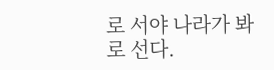로 서야 나라가 봐로 선다.